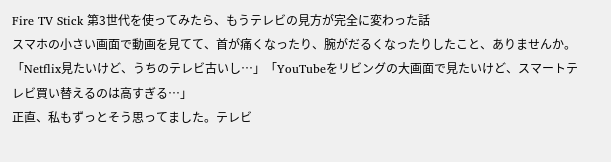Fire TV Stick 第3世代を使ってみたら、もうテレビの見方が完全に変わった話
スマホの小さい画面で動画を見てて、首が痛くなったり、腕がだるくなったりしたこと、ありませんか。
「Netflix見たいけど、うちのテレビ古いし…」「YouTubeをリビングの大画面で見たいけど、スマートテレビ買い替えるのは高すぎる…」
正直、私もずっとそう思ってました。テレビ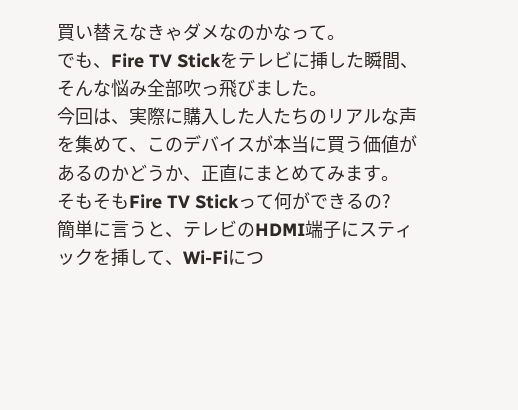買い替えなきゃダメなのかなって。
でも、Fire TV Stickをテレビに挿した瞬間、そんな悩み全部吹っ飛びました。
今回は、実際に購入した人たちのリアルな声を集めて、このデバイスが本当に買う価値があるのかどうか、正直にまとめてみます。
そもそもFire TV Stickって何ができるの?
簡単に言うと、テレビのHDMI端子にスティックを挿して、Wi-Fiにつ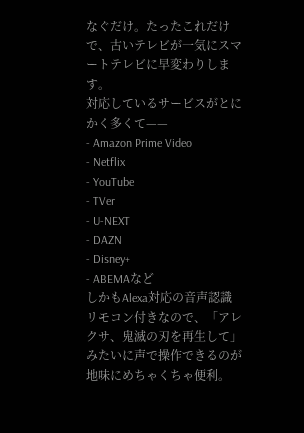なぐだけ。たったこれだけで、古いテレビが一気にスマートテレビに早変わりします。
対応しているサービスがとにかく多くて——
- Amazon Prime Video
- Netflix
- YouTube
- TVer
- U-NEXT
- DAZN
- Disney+
- ABEMAなど
しかもAlexa対応の音声認識リモコン付きなので、「アレクサ、鬼滅の刃を再生して」みたいに声で操作できるのが地味にめちゃくちゃ便利。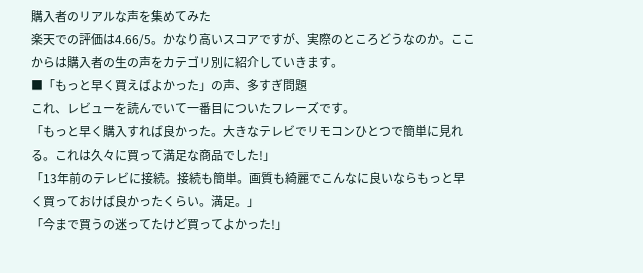購入者のリアルな声を集めてみた
楽天での評価は4.66/5。かなり高いスコアですが、実際のところどうなのか。ここからは購入者の生の声をカテゴリ別に紹介していきます。
■「もっと早く買えばよかった」の声、多すぎ問題
これ、レビューを読んでいて一番目についたフレーズです。
「もっと早く購入すれば良かった。大きなテレビでリモコンひとつで簡単に見れる。これは久々に買って満足な商品でした!」
「13年前のテレビに接続。接続も簡単。画質も綺麗でこんなに良いならもっと早く買っておけば良かったくらい。満足。」
「今まで買うの迷ってたけど買ってよかった!」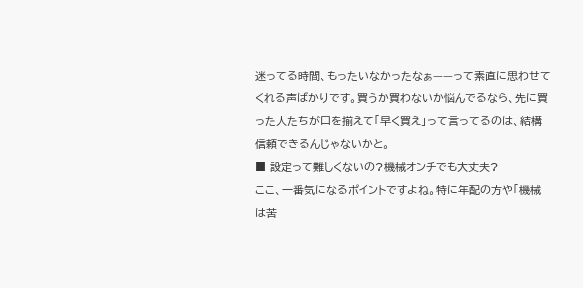迷ってる時間、もったいなかったなぁ——って素直に思わせてくれる声ばかりです。買うか買わないか悩んでるなら、先に買った人たちが口を揃えて「早く買え」って言ってるのは、結構信頼できるんじゃないかと。
■ 設定って難しくないの?機械オンチでも大丈夫?
ここ、一番気になるポイントですよね。特に年配の方や「機械は苦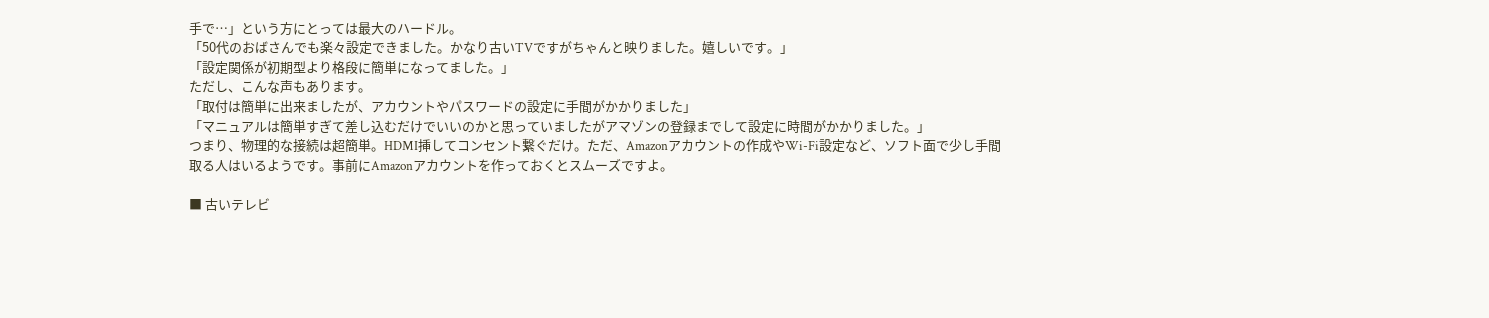手で…」という方にとっては最大のハードル。
「50代のおばさんでも楽々設定できました。かなり古いTVですがちゃんと映りました。嬉しいです。」
「設定関係が初期型より格段に簡単になってました。」
ただし、こんな声もあります。
「取付は簡単に出来ましたが、アカウントやパスワードの設定に手間がかかりました」
「マニュアルは簡単すぎて差し込むだけでいいのかと思っていましたがアマゾンの登録までして設定に時間がかかりました。」
つまり、物理的な接続は超簡単。HDMI挿してコンセント繋ぐだけ。ただ、Amazonアカウントの作成やWi-Fi設定など、ソフト面で少し手間取る人はいるようです。事前にAmazonアカウントを作っておくとスムーズですよ。

■ 古いテレビ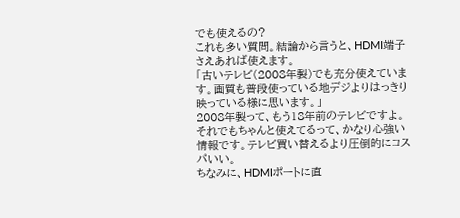でも使えるの?
これも多い質問。結論から言うと、HDMI端子さえあれば使えます。
「古いテレビ(2008年製)でも充分使えています。画質も普段使っている地デジよりはっきり映っている様に思います。」
2008年製って、もう18年前のテレビですよ。それでもちゃんと使えてるって、かなり心強い情報です。テレビ買い替えるより圧倒的にコスパいい。
ちなみに、HDMIポートに直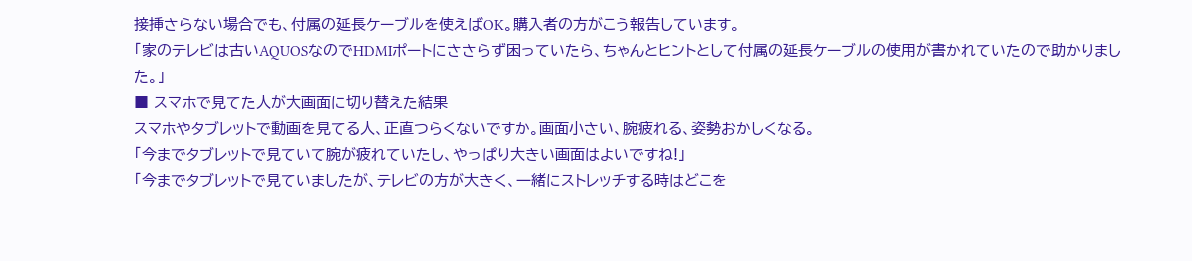接挿さらない場合でも、付属の延長ケーブルを使えばOK。購入者の方がこう報告しています。
「家のテレビは古いAQUOSなのでHDMIポートにささらず困っていたら、ちゃんとヒントとして付属の延長ケーブルの使用が書かれていたので助かりました。」
■ スマホで見てた人が大画面に切り替えた結果
スマホやタブレットで動画を見てる人、正直つらくないですか。画面小さい、腕疲れる、姿勢おかしくなる。
「今までタブレットで見ていて腕が疲れていたし、やっぱり大きい画面はよいですね!」
「今までタブレットで見ていましたが、テレビの方が大きく、一緒にストレッチする時はどこを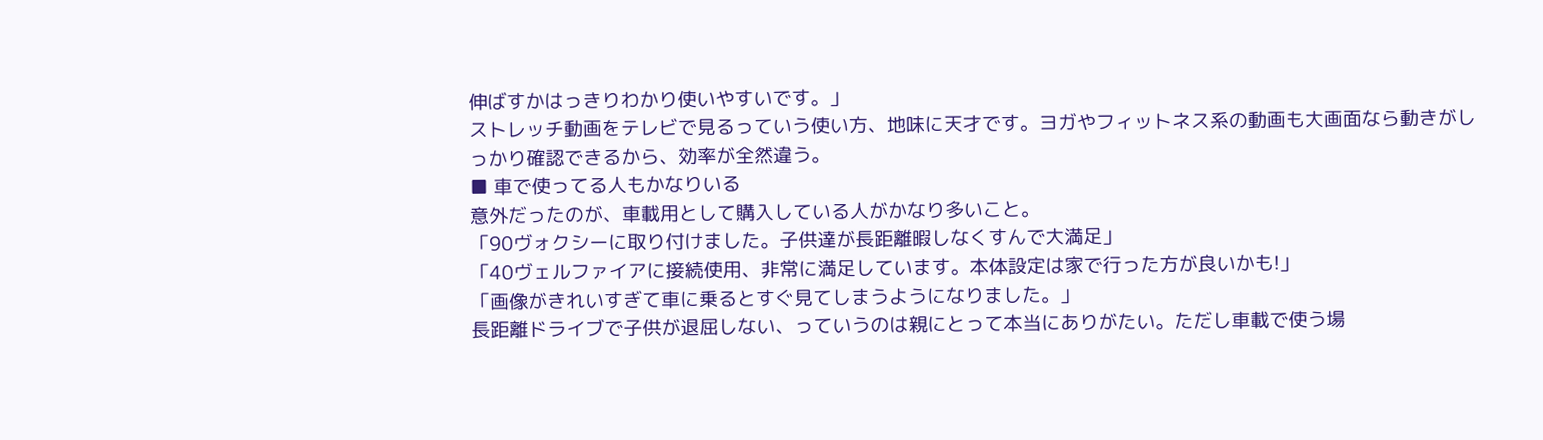伸ばすかはっきりわかり使いやすいです。」
ストレッチ動画をテレビで見るっていう使い方、地味に天才です。ヨガやフィットネス系の動画も大画面なら動きがしっかり確認できるから、効率が全然違う。
■ 車で使ってる人もかなりいる
意外だったのが、車載用として購入している人がかなり多いこと。
「90ヴォクシーに取り付けました。子供達が長距離暇しなくすんで大満足」
「40ヴェルファイアに接続使用、非常に満足しています。本体設定は家で行った方が良いかも!」
「画像がきれいすぎて車に乗るとすぐ見てしまうようになりました。」
長距離ドライブで子供が退屈しない、っていうのは親にとって本当にありがたい。ただし車載で使う場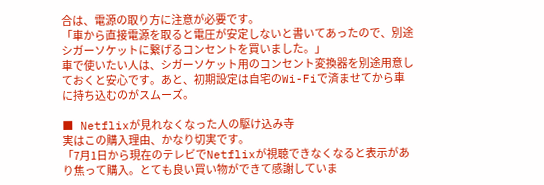合は、電源の取り方に注意が必要です。
「車から直接電源を取ると電圧が安定しないと書いてあったので、別途シガーソケットに繋げるコンセントを買いました。」
車で使いたい人は、シガーソケット用のコンセント変換器を別途用意しておくと安心です。あと、初期設定は自宅のWi-Fiで済ませてから車に持ち込むのがスムーズ。

■ Netflixが見れなくなった人の駆け込み寺
実はこの購入理由、かなり切実です。
「7月1日から現在のテレビでNetflixが視聴できなくなると表示があり焦って購入。とても良い買い物ができて感謝していま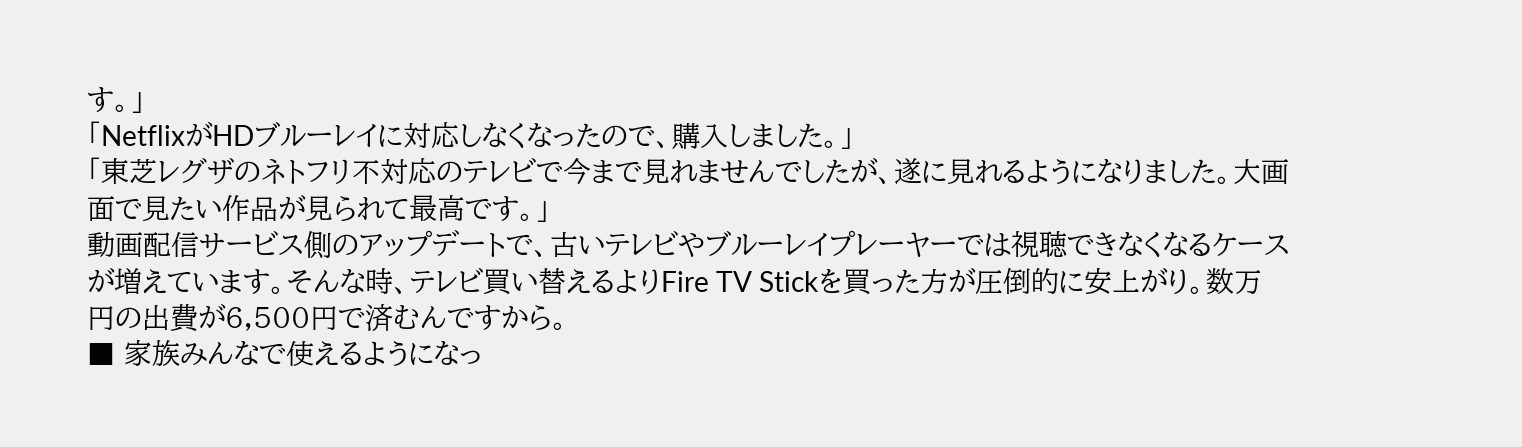す。」
「NetflixがHDブルーレイに対応しなくなったので、購入しました。」
「東芝レグザのネトフリ不対応のテレビで今まで見れませんでしたが、遂に見れるようになりました。大画面で見たい作品が見られて最高です。」
動画配信サービス側のアップデートで、古いテレビやブルーレイプレーヤーでは視聴できなくなるケースが増えています。そんな時、テレビ買い替えるよりFire TV Stickを買った方が圧倒的に安上がり。数万円の出費が6,500円で済むんですから。
■ 家族みんなで使えるようになっ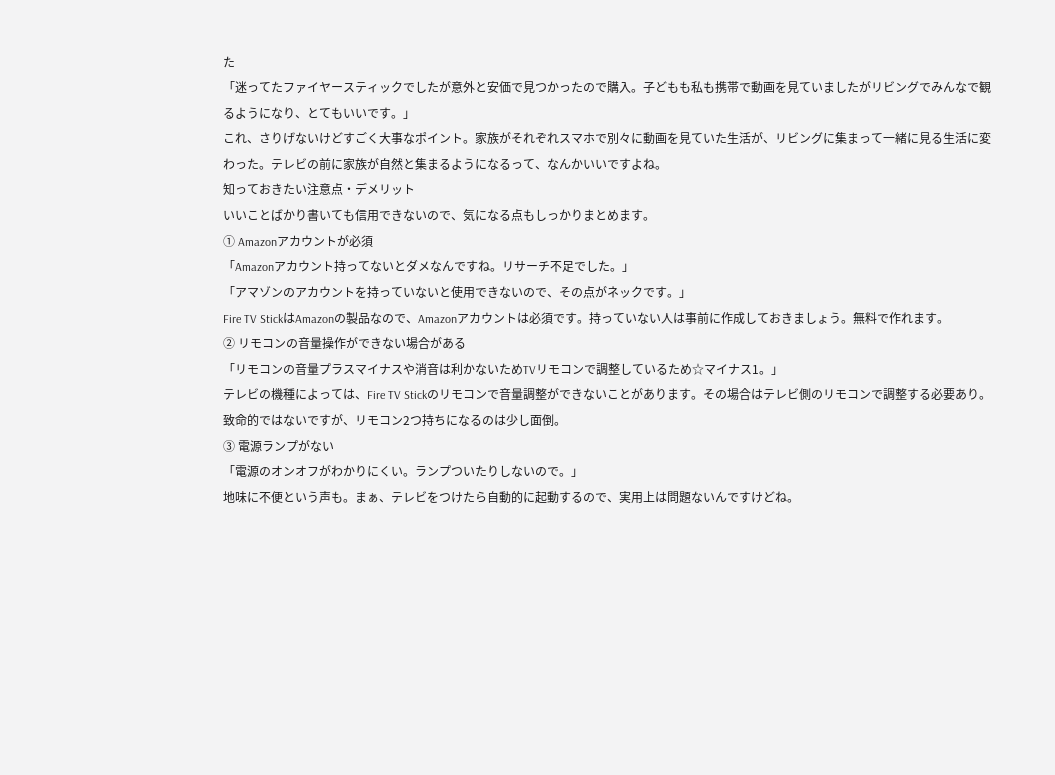た
「迷ってたファイヤースティックでしたが意外と安価で見つかったので購入。子どもも私も携帯で動画を見ていましたがリビングでみんなで観るようになり、とてもいいです。」
これ、さりげないけどすごく大事なポイント。家族がそれぞれスマホで別々に動画を見ていた生活が、リビングに集まって一緒に見る生活に変わった。テレビの前に家族が自然と集まるようになるって、なんかいいですよね。
知っておきたい注意点・デメリット
いいことばかり書いても信用できないので、気になる点もしっかりまとめます。
① Amazonアカウントが必須
「Amazonアカウント持ってないとダメなんですね。リサーチ不足でした。」
「アマゾンのアカウントを持っていないと使用できないので、その点がネックです。」
Fire TV StickはAmazonの製品なので、Amazonアカウントは必須です。持っていない人は事前に作成しておきましょう。無料で作れます。
② リモコンの音量操作ができない場合がある
「リモコンの音量プラスマイナスや消音は利かないためTVリモコンで調整しているため☆マイナス1。」
テレビの機種によっては、Fire TV Stickのリモコンで音量調整ができないことがあります。その場合はテレビ側のリモコンで調整する必要あり。致命的ではないですが、リモコン2つ持ちになるのは少し面倒。
③ 電源ランプがない
「電源のオンオフがわかりにくい。ランプついたりしないので。」
地味に不便という声も。まぁ、テレビをつけたら自動的に起動するので、実用上は問題ないんですけどね。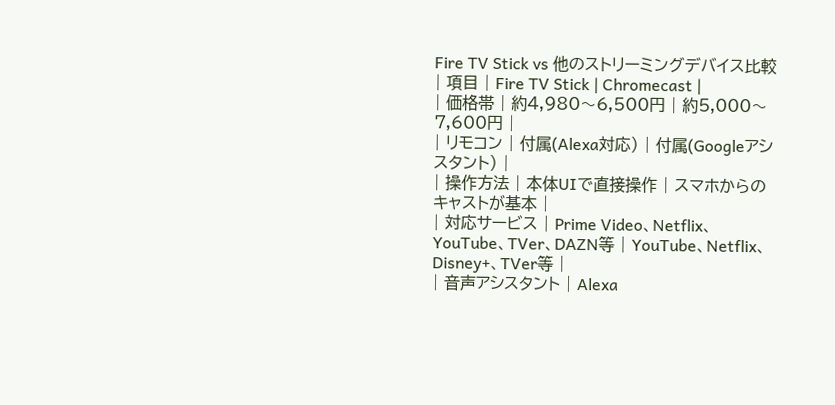Fire TV Stick vs 他のストリーミングデバイス比較
| 項目 | Fire TV Stick | Chromecast |
| 価格帯 | 約4,980〜6,500円 | 約5,000〜7,600円 |
| リモコン | 付属(Alexa対応) | 付属(Googleアシスタント) |
| 操作方法 | 本体UIで直接操作 | スマホからのキャストが基本 |
| 対応サービス | Prime Video、Netflix、YouTube、TVer、DAZN等 | YouTube、Netflix、Disney+、TVer等 |
| 音声アシスタント | Alexa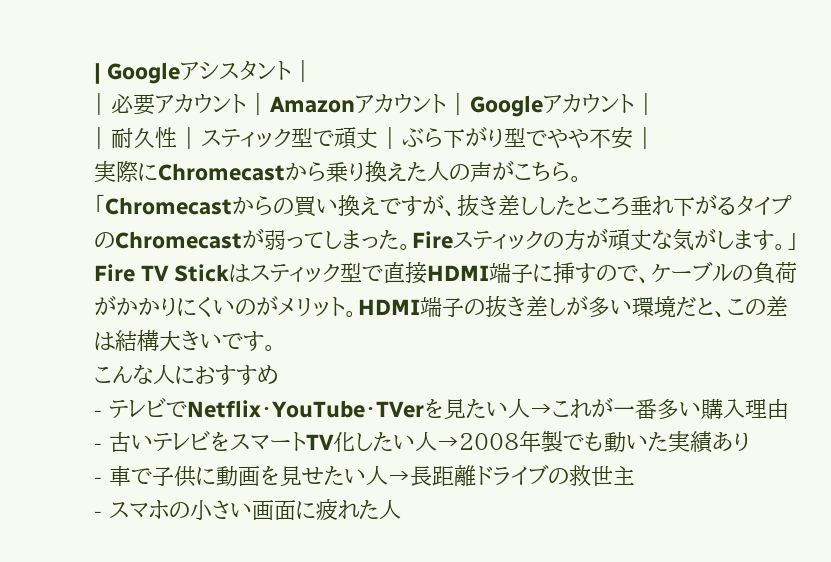| Googleアシスタント |
| 必要アカウント | Amazonアカウント | Googleアカウント |
| 耐久性 | スティック型で頑丈 | ぶら下がり型でやや不安 |
実際にChromecastから乗り換えた人の声がこちら。
「Chromecastからの買い換えですが、抜き差ししたところ垂れ下がるタイプのChromecastが弱ってしまった。Fireスティックの方が頑丈な気がします。」
Fire TV Stickはスティック型で直接HDMI端子に挿すので、ケーブルの負荷がかかりにくいのがメリット。HDMI端子の抜き差しが多い環境だと、この差は結構大きいです。
こんな人におすすめ
- テレビでNetflix・YouTube・TVerを見たい人→これが一番多い購入理由
- 古いテレビをスマートTV化したい人→2008年製でも動いた実績あり
- 車で子供に動画を見せたい人→長距離ドライブの救世主
- スマホの小さい画面に疲れた人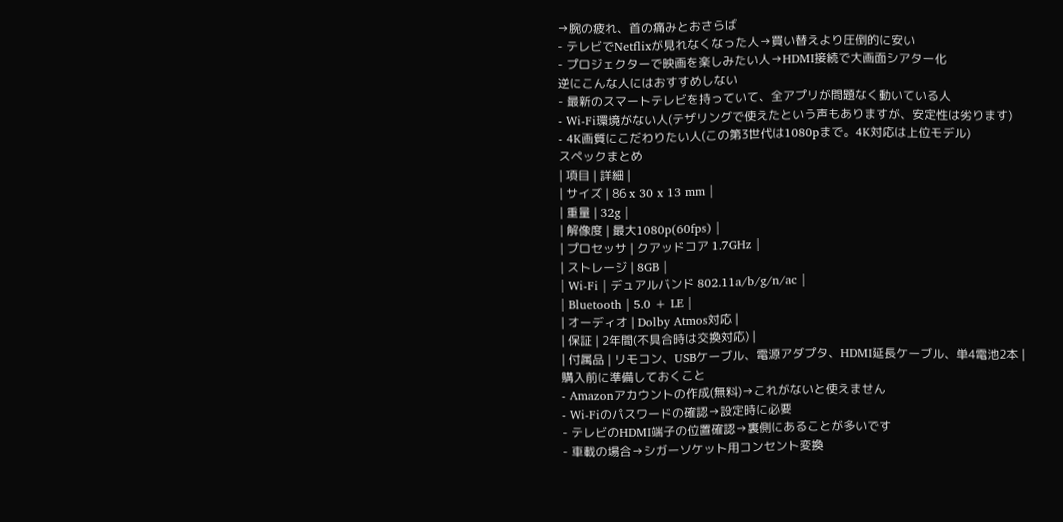→腕の疲れ、首の痛みとおさらば
- テレビでNetflixが見れなくなった人→買い替えより圧倒的に安い
- プロジェクターで映画を楽しみたい人→HDMI接続で大画面シアター化
逆にこんな人にはおすすめしない
- 最新のスマートテレビを持っていて、全アプリが問題なく動いている人
- Wi-Fi環境がない人(テザリングで使えたという声もありますが、安定性は劣ります)
- 4K画質にこだわりたい人(この第3世代は1080pまで。4K対応は上位モデル)
スペックまとめ
| 項目 | 詳細 |
| サイズ | 86 x 30 x 13 mm |
| 重量 | 32g |
| 解像度 | 最大1080p(60fps) |
| プロセッサ | クアッドコア 1.7GHz |
| ストレージ | 8GB |
| Wi-Fi | デュアルバンド 802.11a/b/g/n/ac |
| Bluetooth | 5.0 + LE |
| オーディオ | Dolby Atmos対応 |
| 保証 | 2年間(不具合時は交換対応) |
| 付属品 | リモコン、USBケーブル、電源アダプタ、HDMI延長ケーブル、単4電池2本 |
購入前に準備しておくこと
- Amazonアカウントの作成(無料)→これがないと使えません
- Wi-Fiのパスワードの確認→設定時に必要
- テレビのHDMI端子の位置確認→裏側にあることが多いです
- 車載の場合→シガーソケット用コンセント変換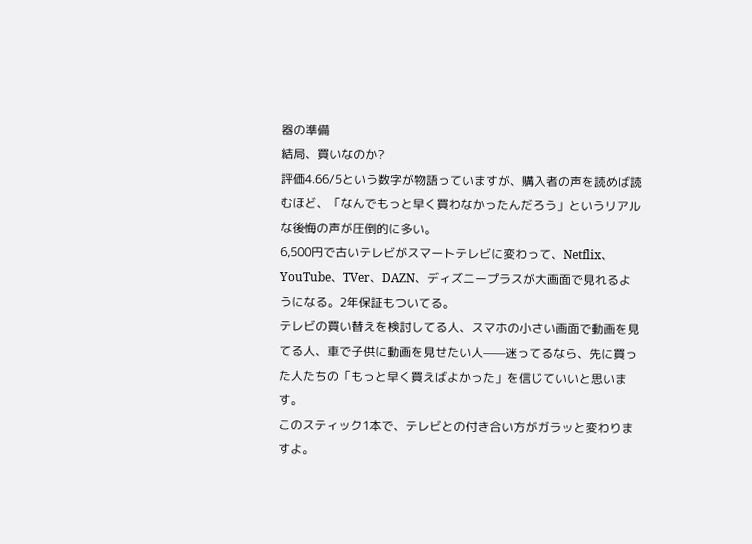器の準備
結局、買いなのか?
評価4.66/5という数字が物語っていますが、購入者の声を読めば読むほど、「なんでもっと早く買わなかったんだろう」というリアルな後悔の声が圧倒的に多い。
6,500円で古いテレビがスマートテレビに変わって、Netflix、YouTube、TVer、DAZN、ディズニープラスが大画面で見れるようになる。2年保証もついてる。
テレビの買い替えを検討してる人、スマホの小さい画面で動画を見てる人、車で子供に動画を見せたい人——迷ってるなら、先に買った人たちの「もっと早く買えばよかった」を信じていいと思います。
このスティック1本で、テレビとの付き合い方がガラッと変わりますよ。